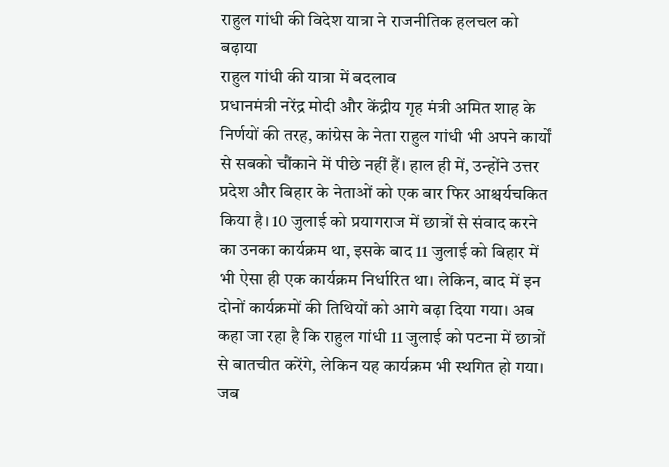राहुल गांधी की विदेश यात्रा ने राजनीतिक हलचल को बढ़ाया
राहुल गांधी की यात्रा में बदलाव
प्रधानमंत्री नरेंद्र मोदी और केंद्रीय गृह मंत्री अमित शाह के निर्णयों की तरह, कांग्रेस के नेता राहुल गांधी भी अपने कार्यों से सबको चौंकाने में पीछे नहीं हैं। हाल ही में, उन्होंने उत्तर प्रदेश और बिहार के नेताओं को एक बार फिर आश्चर्यचकित किया है। 10 जुलाई को प्रयागराज में छात्रों से संवाद करने का उनका कार्यक्रम था, इसके बाद 11 जुलाई को बिहार में भी ऐसा ही एक कार्यक्रम निर्धारित था। लेकिन, बाद में इन दोनों कार्यक्रमों की तिथियों को आगे बढ़ा दिया गया। अब कहा जा रहा है कि राहुल गांधी 11 जुलाई को पटना में छात्रों से बातचीत करेंगे, लेकिन यह कार्यक्रम भी स्थगित हो गया।
जब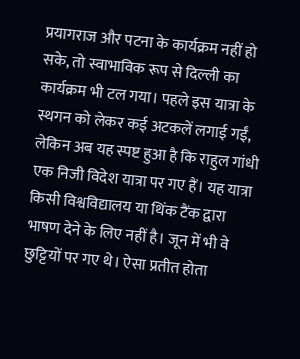प्रयागराज और पटना के कार्यक्रम नहीं हो सके, तो स्वाभाविक रूप से दिल्ली का कार्यक्रम भी टल गया। पहले इस यात्रा के स्थगन को लेकर कई अटकलें लगाई गईं, लेकिन अब यह स्पष्ट हुआ है कि राहुल गांधी एक निजी विदेश यात्रा पर गए हैं। यह यात्रा किसी विश्वविद्यालय या थिंक टैंक द्वारा भाषण देने के लिए नहीं है। जून में भी वे छुट्टियों पर गए थे। ऐसा प्रतीत होता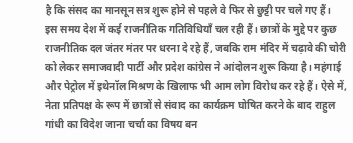है कि संसद का मानसून सत्र शुरू होने से पहले वे फिर से छुट्टी पर चले गए हैं।
इस समय देश में कई राजनीतिक गतिविधियाँ चल रही हैं। छात्रों के मुद्दे पर कुछ राजनीतिक दल जंतर मंतर पर धरना दे रहे हैं, जबकि राम मंदिर में चढ़ावे की चोरी को लेकर समाजवादी पार्टी और प्रदेश कांग्रेस ने आंदोलन शुरू किया है। महंगाई और पेट्रोल में इथेनॉल मिश्रण के खिलाफ भी आम लोग विरोध कर रहे हैं। ऐसे में, नेता प्रतिपक्ष के रूप में छात्रों से संवाद का कार्यक्रम घोषित करने के बाद राहुल गांधी का विदेश जाना चर्चा का विषय बन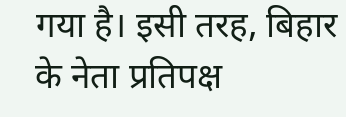गया है। इसी तरह, बिहार के नेता प्रतिपक्ष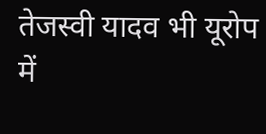तेजस्वी यादव भी यूरोप में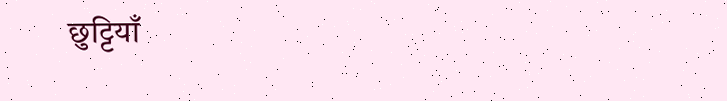छुट्टियाँ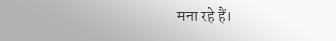मना रहे हैं।